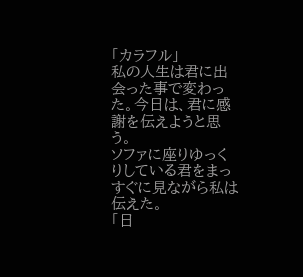「カラフル」
私の人生は君に出会った事で変わった。今日は、君に感謝を伝えようと思う。
ソファに座りゆっくりしている君をまっすぐに見ながら私は伝えた。
「日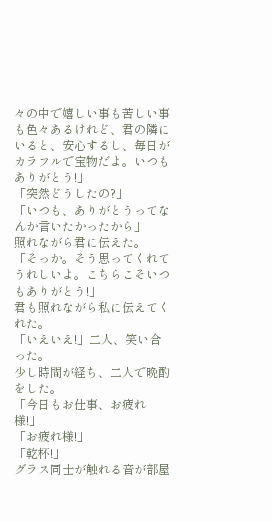々の中で嬉しい事も苦しい事も色々あるけれど、君の隣にいると、安心するし、毎日がカラフルで宝物だよ。いつもありがとう!」
「突然どうしたの?」
「いつも、ありがとうってなんか言いたかったから」
照れながら君に伝えた。
「そっか。そう思ってくれてうれしいよ。こちらこそいつもありがとう!」
君も照れながら私に伝えてくれた。
「いえいえ!」二人、笑い合った。
少し時間が経ち、二人で晩酌をした。
「今日もお仕事、お疲れ様!」
「お疲れ様!」
「乾杯!」
グラス同士が触れる音が部屋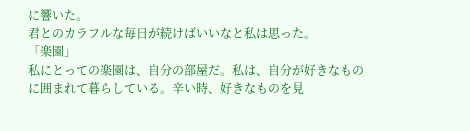に響いた。
君とのカラフルな毎日が続けばいいなと私は思った。
「楽園」
私にとっての楽園は、自分の部屋だ。私は、自分が好きなものに囲まれて暮らしている。辛い時、好きなものを見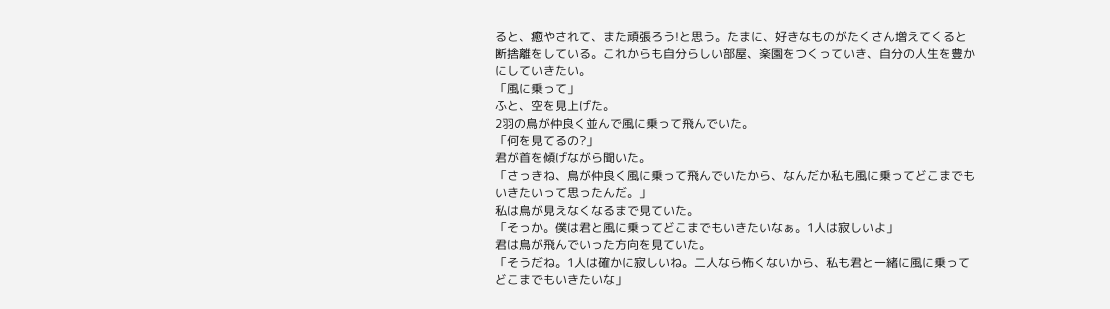ると、癒やされて、また頑張ろう!と思う。たまに、好きなものがたくさん増えてくると断捨離をしている。これからも自分らしい部屋、楽園をつくっていき、自分の人生を豊かにしていきたい。
「風に乗って」
ふと、空を見上げた。
2羽の鳥が仲良く並んで風に乗って飛んでいた。
「何を見てるの?」
君が首を傾げながら聞いた。
「さっきね、鳥が仲良く風に乗って飛んでいたから、なんだか私も風に乗ってどこまでもいきたいって思ったんだ。」
私は鳥が見えなくなるまで見ていた。
「そっか。僕は君と風に乗ってどこまでもいきたいなぁ。1人は寂しいよ」
君は鳥が飛んでいった方向を見ていた。
「そうだね。1人は確かに寂しいね。二人なら怖くないから、私も君と一緒に風に乗ってどこまでもいきたいな」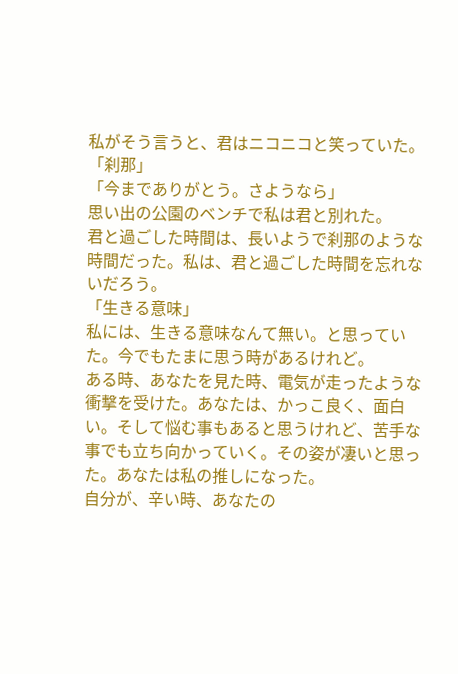私がそう言うと、君はニコニコと笑っていた。
「刹那」
「今までありがとう。さようなら」
思い出の公園のベンチで私は君と別れた。
君と過ごした時間は、長いようで刹那のような時間だった。私は、君と過ごした時間を忘れないだろう。
「生きる意味」
私には、生きる意味なんて無い。と思っていた。今でもたまに思う時があるけれど。
ある時、あなたを見た時、電気が走ったような衝撃を受けた。あなたは、かっこ良く、面白い。そして悩む事もあると思うけれど、苦手な事でも立ち向かっていく。その姿が凄いと思った。あなたは私の推しになった。
自分が、辛い時、あなたの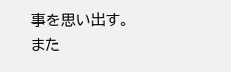事を思い出す。また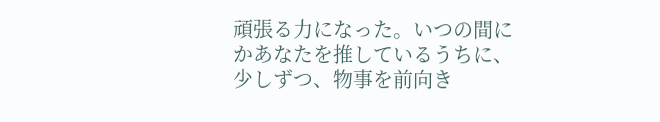頑張る力になった。いつの間にかあなたを推しているうちに、少しずつ、物事を前向き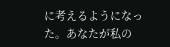に考えるようになった。あなたが私の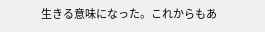生きる意味になった。これからもあ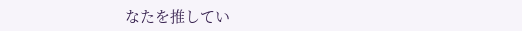なたを推してい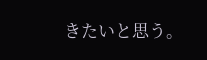きたいと思う。